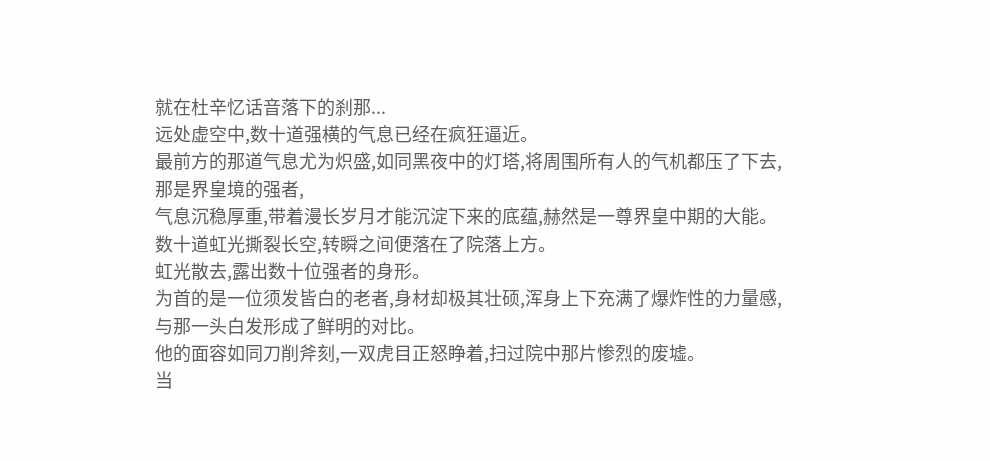就在杜辛忆话音落下的刹那...
远处虚空中,数十道强横的气息已经在疯狂逼近。
最前方的那道气息尤为炽盛,如同黑夜中的灯塔,将周围所有人的气机都压了下去,那是界皇境的强者,
气息沉稳厚重,带着漫长岁月才能沉淀下来的底蕴,赫然是一尊界皇中期的大能。
数十道虹光撕裂长空,转瞬之间便落在了院落上方。
虹光散去,露出数十位强者的身形。
为首的是一位须发皆白的老者,身材却极其壮硕,浑身上下充满了爆炸性的力量感,与那一头白发形成了鲜明的对比。
他的面容如同刀削斧刻,一双虎目正怒睁着,扫过院中那片惨烈的废墟。
当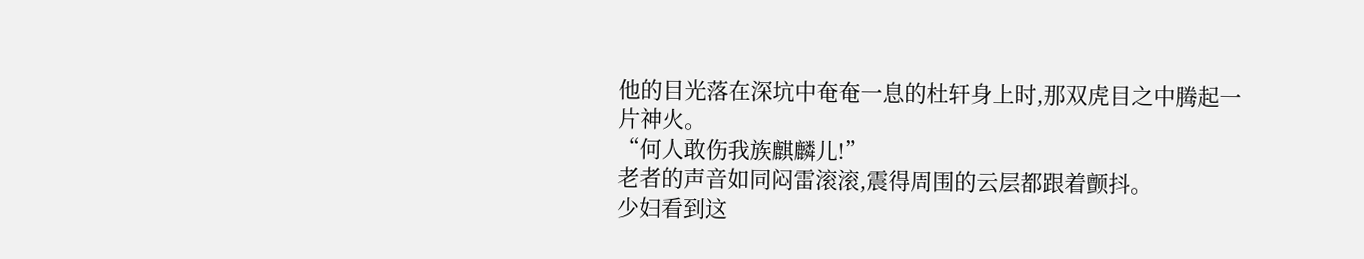他的目光落在深坑中奄奄一息的杜轩身上时,那双虎目之中腾起一片神火。
“何人敢伤我族麒麟儿!”
老者的声音如同闷雷滚滚,震得周围的云层都跟着颤抖。
少妇看到这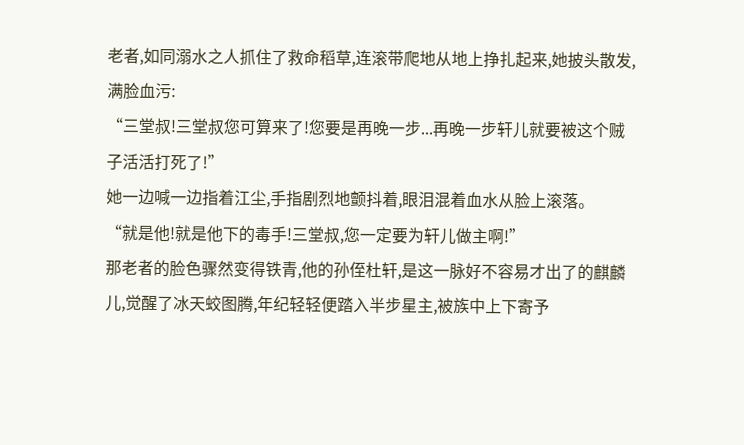老者,如同溺水之人抓住了救命稻草,连滚带爬地从地上挣扎起来,她披头散发,满脸血污:
“三堂叔!三堂叔您可算来了!您要是再晚一步...再晚一步轩儿就要被这个贼子活活打死了!”
她一边喊一边指着江尘,手指剧烈地颤抖着,眼泪混着血水从脸上滚落。
“就是他!就是他下的毒手!三堂叔,您一定要为轩儿做主啊!”
那老者的脸色骤然变得铁青,他的孙侄杜轩,是这一脉好不容易才出了的麒麟儿,觉醒了冰天蛟图腾,年纪轻轻便踏入半步星主,被族中上下寄予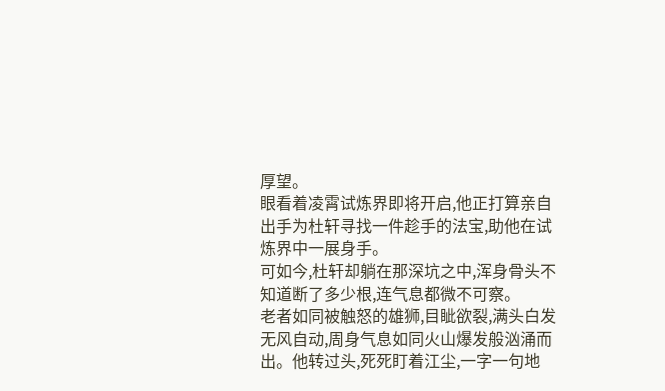厚望。
眼看着凌霄试炼界即将开启,他正打算亲自出手为杜轩寻找一件趁手的法宝,助他在试炼界中一展身手。
可如今,杜轩却躺在那深坑之中,浑身骨头不知道断了多少根,连气息都微不可察。
老者如同被触怒的雄狮,目眦欲裂,满头白发无风自动,周身气息如同火山爆发般汹涌而出。他转过头,死死盯着江尘,一字一句地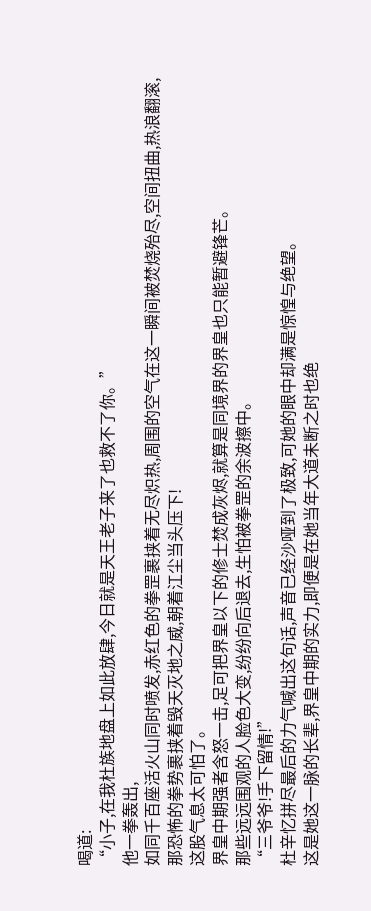喝道:
“小子,在我杜族地盘上如此放肆,今日就是天王老子来了也救不了你。”
他一拳轰出,
如同千百座活火山同时喷发,赤红色的拳罡裹挟着无尽炽热,周围的空气在这一瞬间被焚烧殆尽,空间扭曲,热浪翻滚,
那恐怖的拳势裹挟着毁天灭地之威,朝着江尘当头压下!
这股气息太可怕了。
界皇中期强者含怒一击,足可把界皇以下的修士焚成灰烬,就算是同境界的界皇也只能暂避锋芒。
那些远远围观的人脸色大变,纷纷向后退去,生怕被拳罡的余波擦中。
“三爷爷!手下留情!”
杜辛忆拼尽最后的力气喊出这句话,声音已经沙哑到了极致,可她的眼中却满是惊惶与绝望。
这是她这一脉的长辈,界皇中期的实力,即便是在她当年大道未断之时也绝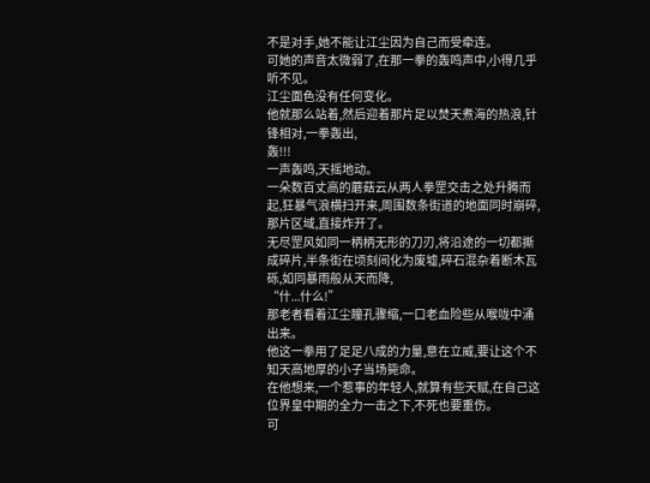不是对手,她不能让江尘因为自己而受牵连。
可她的声音太微弱了,在那一拳的轰鸣声中,小得几乎听不见。
江尘面色没有任何变化。
他就那么站着,然后迎着那片足以焚天煮海的热浪,针锋相对,一拳轰出,
轰!!!
一声轰鸣,天摇地动。
一朵数百丈高的蘑菇云从两人拳罡交击之处升腾而起,狂暴气浪横扫开来,周围数条街道的地面同时崩碎,
那片区域,直接炸开了。
无尽罡风如同一柄柄无形的刀刃,将沿途的一切都撕成碎片,半条街在顷刻间化为废墟,碎石混杂着断木瓦砾,如同暴雨般从天而降,
“什...什么!”
那老者看着江尘瞳孔骤缩,一口老血险些从喉咙中涌出来。
他这一拳用了足足八成的力量,意在立威,要让这个不知天高地厚的小子当场毙命。
在他想来,一个惹事的年轻人,就算有些天赋,在自己这位界皇中期的全力一击之下,不死也要重伤。
可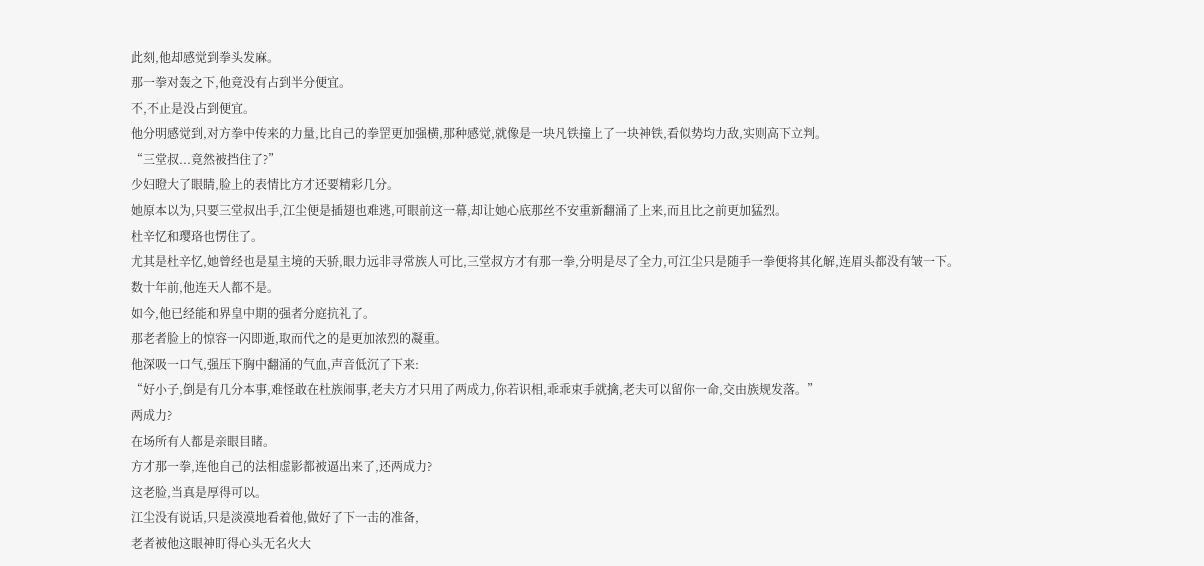此刻,他却感觉到拳头发麻。
那一拳对轰之下,他竟没有占到半分便宜。
不,不止是没占到便宜。
他分明感觉到,对方拳中传来的力量,比自己的拳罡更加强横,那种感觉,就像是一块凡铁撞上了一块神铁,看似势均力敌,实则高下立判。
“三堂叔...竟然被挡住了?”
少妇瞪大了眼睛,脸上的表情比方才还要精彩几分。
她原本以为,只要三堂叔出手,江尘便是插翅也难逃,可眼前这一幕,却让她心底那丝不安重新翻涌了上来,而且比之前更加猛烈。
杜辛忆和璎珞也愣住了。
尤其是杜辛忆,她曾经也是星主境的天骄,眼力远非寻常族人可比,三堂叔方才有那一拳,分明是尽了全力,可江尘只是随手一拳便将其化解,连眉头都没有皱一下。
数十年前,他连天人都不是。
如今,他已经能和界皇中期的强者分庭抗礼了。
那老者脸上的惊容一闪即逝,取而代之的是更加浓烈的凝重。
他深吸一口气,强压下胸中翻涌的气血,声音低沉了下来:
“好小子,倒是有几分本事,难怪敢在杜族闹事,老夫方才只用了两成力,你若识相,乖乖束手就擒,老夫可以留你一命,交由族规发落。”
两成力?
在场所有人都是亲眼目睹。
方才那一拳,连他自己的法相虚影都被逼出来了,还两成力?
这老脸,当真是厚得可以。
江尘没有说话,只是淡漠地看着他,做好了下一击的准备,
老者被他这眼神盯得心头无名火大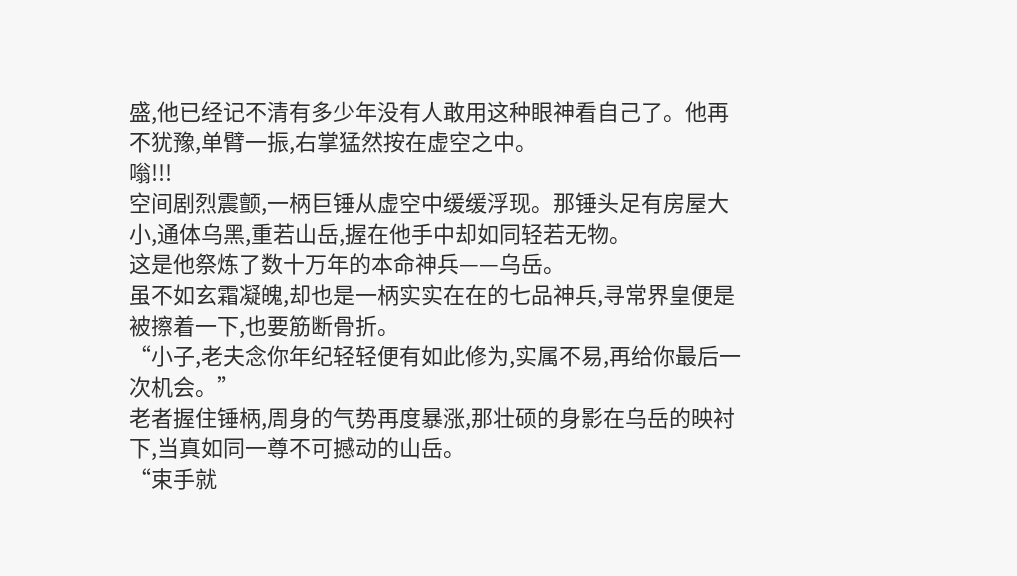盛,他已经记不清有多少年没有人敢用这种眼神看自己了。他再不犹豫,单臂一振,右掌猛然按在虚空之中。
嗡!!!
空间剧烈震颤,一柄巨锤从虚空中缓缓浮现。那锤头足有房屋大小,通体乌黑,重若山岳,握在他手中却如同轻若无物。
这是他祭炼了数十万年的本命神兵——乌岳。
虽不如玄霜凝魄,却也是一柄实实在在的七品神兵,寻常界皇便是被擦着一下,也要筋断骨折。
“小子,老夫念你年纪轻轻便有如此修为,实属不易,再给你最后一次机会。”
老者握住锤柄,周身的气势再度暴涨,那壮硕的身影在乌岳的映衬下,当真如同一尊不可撼动的山岳。
“束手就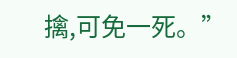擒,可免一死。”